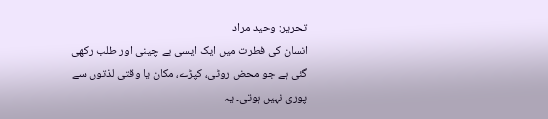تحریر: وحید مراد
انسان کی فطرت میں ایک ایسی بے چینی اور طلب رکھی گئی ہے جو محض روٹی، کپڑے، مکان یا وقتی لذتوں سے پوری نہیں ہوتی۔ یہ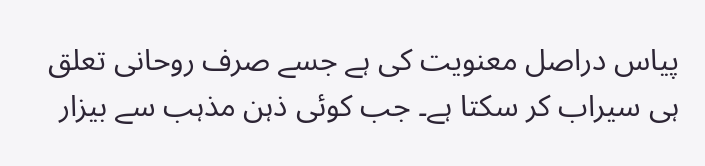پیاس دراصل معنویت کی ہے جسے صرف روحانی تعلق ہی سیراب کر سکتا ہے۔ جب کوئی ذہن مذہب سے بیزار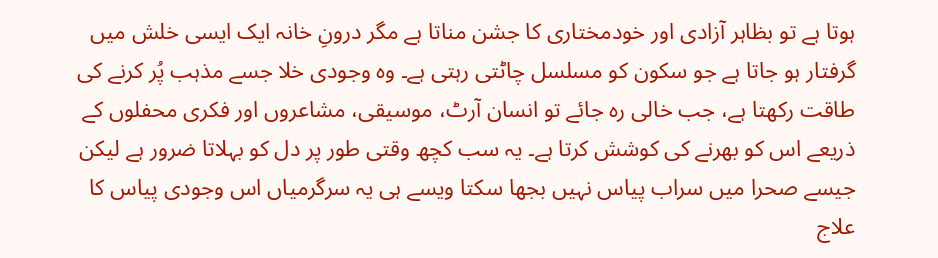ہوتا ہے تو بظاہر آزادی اور خودمختاری کا جشن مناتا ہے مگر درونِ خانہ ایک ایسی خلش میں گرفتار ہو جاتا ہے جو سکون کو مسلسل چاٹتی رہتی ہے۔ وہ وجودی خلا جسے مذہب پُر کرنے کی طاقت رکھتا ہے، جب خالی رہ جائے تو انسان آرٹ، موسیقی، مشاعروں اور فکری محفلوں کے ذریعے اس کو بھرنے کی کوشش کرتا ہے۔ یہ سب کچھ وقتی طور پر دل کو بہلاتا ضرور ہے لیکن جیسے صحرا میں سراب پیاس نہیں بجھا سکتا ویسے ہی یہ سرگرمیاں اس وجودی پیاس کا علاج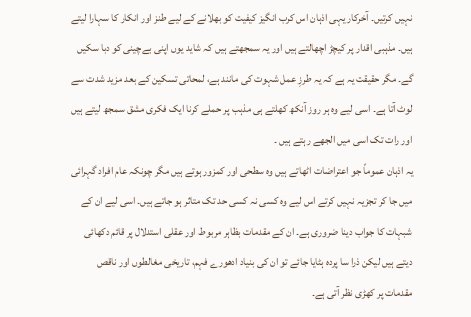نہیں کرتیں۔ آخرکار یہی اذہان اس کرب انگیز کیفیت کو بھلانے کے لیے طنز اور انکار کا سہارا لیتے ہیں۔ مذہبی اقدار پر کیچڑ اچھالتے ہیں اور یہ سمجھتے ہیں کہ شاید یوں اپنی بےچینی کو دبا سکیں گے۔ مگر حقیقت یہ ہے کہ یہ طرزِ عمل شہوت کی مانند ہے، لمحاتی تسکین کے بعد مزید شدت سے لوٹ آتا ہے۔ اسی لیے وہ ہر روز آنکھ کھلتے ہی مذہب پر حملے کرنا ایک فکری مشق سمجھ لیتے ہیں اور رات تک اسی میں الجھے رہتے ہیں ۔
یہ اذہان عموماً جو اعتراضات اٹھاتے ہیں وہ سطحی اور کمزور ہوتے ہیں مگر چونکہ عام افراد گہرائی میں جا کر تجزیہ نہیں کرتے اس لیے وہ کسی نہ کسی حد تک متاثر ہو جاتے ہیں۔ اسی لیے ان کے شبہات کا جواب دینا ضروری ہے۔ ان کے مقدمات بظاہر مربوط اور عقلی استدلال پر قائم دکھائی دیتے ہیں لیکن ذرا سا پردہ ہٹایا جائے تو ان کی بنیاد ادھورے فہم، تاریخی مغالطوں اور ناقص مقدمات پر کھڑی نظر آتی ہے۔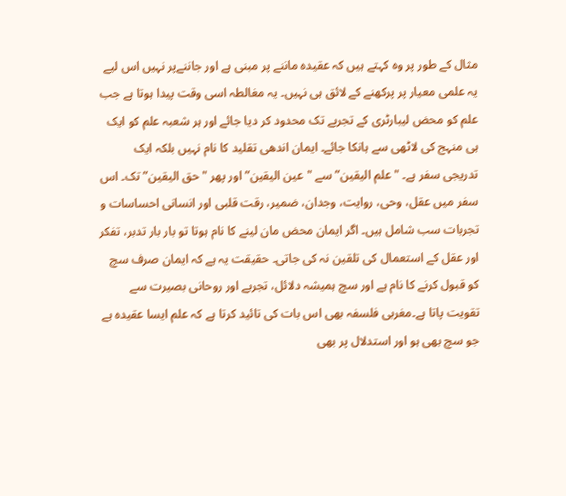مثال کے طور پر وہ کہتے ہیں کہ عقیدہ ماننے پر مبنی ہے اور جاننےپر نہیں اس لیے یہ علمی معیار پر پرکھنے کے لائق ہی نہیں۔ یہ مغالطہ اسی وقت پیدا ہوتا ہے جب علم کو محض لیبارٹری کے تجربے تک محدود کر دیا جائے اور ہر شعبہ علم کو ایک ہی منہج کی لاٹھی سے ہانکا جائے۔ ایمان اندھی تقلید کا نام نہیں بلکہ ایک تدریجی سفر ہے۔ "علم الیقین” سے "عین الیقین” اور پھر "حق الیقین” تک۔ اس سفر میں عقل، وحی، روایت، وجدان، ضمیر، رقت قلبی اور انسانی احساسات و تجربات سب شامل ہیں۔ اگر ایمان محض مان لینے کا نام ہوتا تو بار بار تدبر، تفکر اور عقل کے استعمال کی تلقین نہ کی جاتی۔ حقیقت یہ ہے کہ ایمان صرف سچ کو قبول کرنے کا نام ہے اور سچ ہمیشہ دلائل، تجربے اور روحانی بصیرت سے تقویت پاتا ہے۔مغربی فلسفہ بھی اس بات کی تائید کرتا ہے کہ علم ایسا عقیدہ ہے جو سچ بھی ہو اور استدلال پر بھی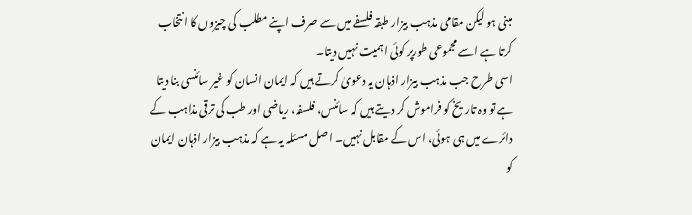مبنی ہو لیکن مقامی مذہب بیزار طبقہ فلسفے میں سے صرف اپنے مطلب کی چیزوں کا انتخاب کرتا ہے اسے مجموعی طورپر کوئی اہمیت نہیں دیتا۔
اسی طرح جب مذہب بیزار اذہان یہ دعویٰ کرتے ہیں کہ ایمان انسان کو غیر سائنسی بنا دیتا ہے تو وہ تاریخ کو فراموش کر دیتے ہیں کہ سائنس، فلسفہ، ریاضی اور طب کی ترقی مذاہب کے دائرے میں ہی ہوئی، اس کے مقابل نہیں۔ اصل مسئلہ یہ ہے کہ مذہب بیزار اذہان ایمان کو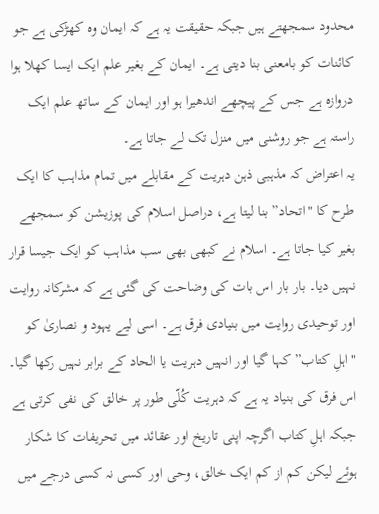محدود سمجھتے ہیں جبکہ حقیقت یہ ہے کہ ایمان وہ کھڑکی ہے جو کائنات کو بامعنی بنا دیتی ہے۔ ایمان کے بغیر علم ایک ایسا کھلا ہوا دروازہ ہے جس کے پیچھے اندھیرا ہو اور ایمان کے ساتھ علم ایک راستہ ہے جو روشنی میں منزل تک لے جاتا ہے۔
یہ اعتراض کہ مذہبی ذہن دہریت کے مقابلے میں تمام مذاہب کا ایک طرح کا "اتحاد” بنا لیتا ہے، دراصل اسلام کی پوزیشن کو سمجھے بغیر کیا جاتا ہے۔ اسلام نے کبھی بھی سب مذاہب کو ایک جیسا قرار نہیں دیا۔ بار بار اس بات کی وضاحت کی گئی ہے کہ مشرکانہ روایت اور توحیدی روایت میں بنیادی فرق ہے۔ اسی لیے یہود و نصاریٰ کو "اہلِ کتاب” کہا گیا اور انہیں دہریت یا الحاد کے برابر نہیں رکھا گیا۔ اس فرق کی بنیاد یہ ہے کہ دہریت کُلّی طور پر خالق کی نفی کرتی ہے جبکہ اہلِ کتاب اگرچہ اپنی تاریخ اور عقائد میں تحریفات کا شکار ہوئے لیکن کم از کم ایک خالق، وحی اور کسی نہ کسی درجے میں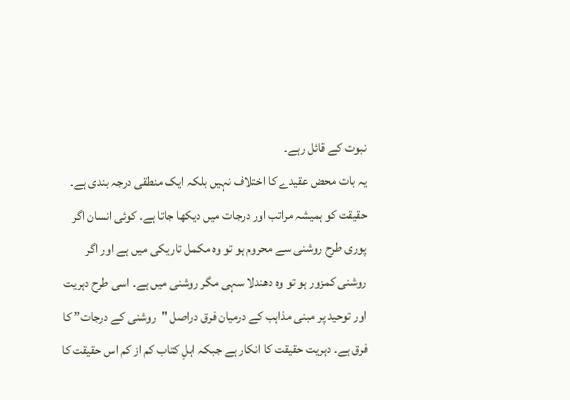نبوت کے قائل رہے۔
یہ بات محض عقیدے کا اختلاف نہیں بلکہ ایک منطقی درجہ بندی ہے۔ حقیقت کو ہمیشہ مراتب اور درجات میں دیکھا جاتا ہے۔ کوئی انسان اگر پوری طرح روشنی سے محروم ہو تو وہ مکمل تاریکی میں ہے اور اگر روشنی کمزور ہو تو وہ دھندلا سہی مگر روشنی میں ہے۔ اسی طرح دہریت اور توحید پر مبنی مذاہب کے درمیان فرق دراصل "روشنی کے درجات” کا فرق ہے۔ دہریت حقیقت کا انکار ہے جبکہ اہلِ کتاب کم از کم اس حقیقت کا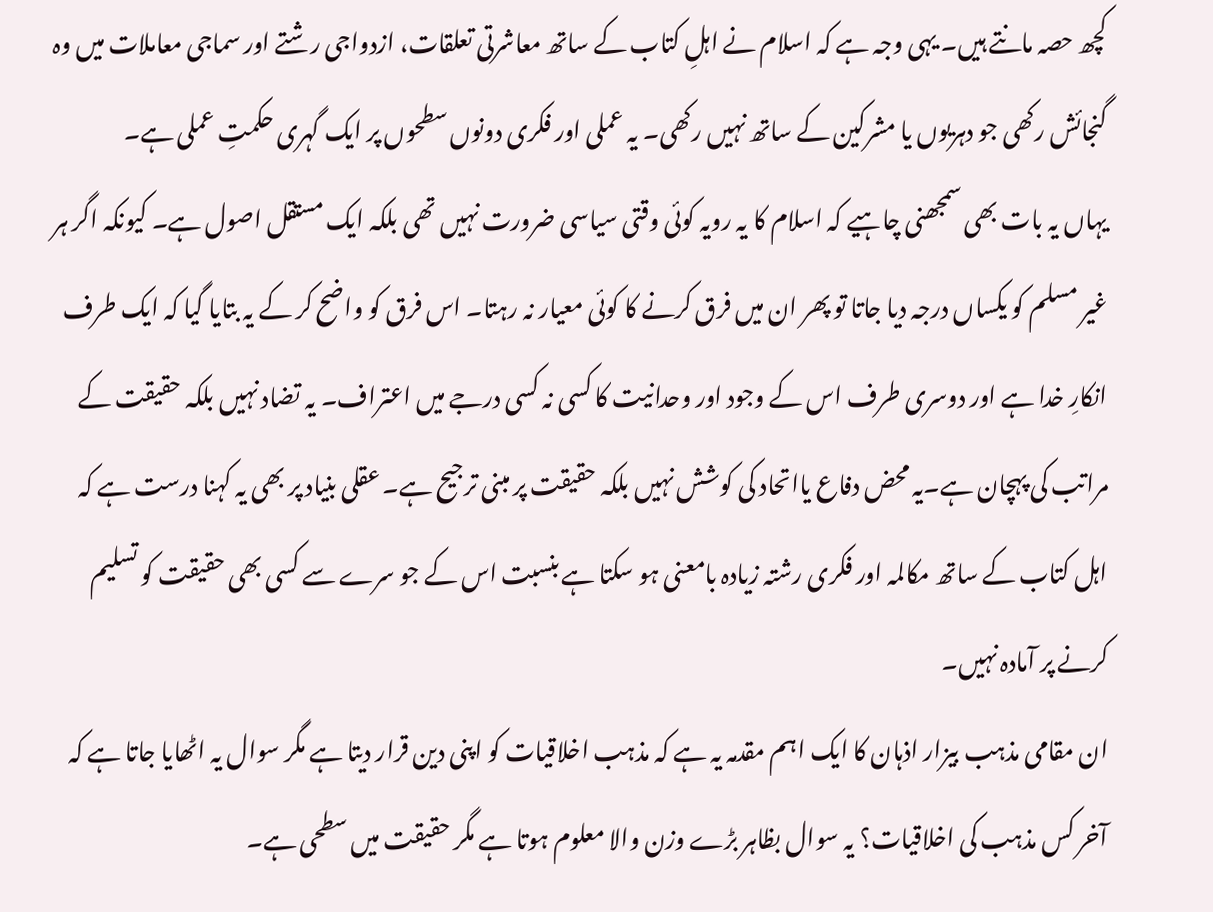کچھ حصہ مانتے ہیں۔ یہی وجہ ہے کہ اسلام نے اہلِ کتاب کے ساتھ معاشرتی تعلقات، ازدواجی رشتے اور سماجی معاملات میں وہ گنجائش رکھی جو دہریوں یا مشرکین کے ساتھ نہیں رکھی۔ یہ عملی اور فکری دونوں سطحوں پر ایک گہری حکمتِ عملی ہے۔
یہاں یہ بات بھی سمجھنی چاہیے کہ اسلام کا یہ رویہ کوئی وقتی سیاسی ضرورت نہیں تھی بلکہ ایک مستقل اصول ہے۔ کیونکہ اگر ہر غیر مسلم کو یکساں درجہ دیا جاتا تو پھر ان میں فرق کرنے کا کوئی معیار نہ رہتا۔ اس فرق کو واضح کر کے یہ بتایا گیا کہ ایک طرف انکارِ خدا ہے اور دوسری طرف اس کے وجود اور وحدانیت کا کسی نہ کسی درجے میں اعتراف۔ یہ تضاد نہیں بلکہ حقیقت کے مراتب کی پہچان ہے۔یہ محض دفاع یااتحاد کی کوشش نہیں بلکہ حقیقت پر مبنی ترجیح ہے۔ عقلی بنیاد پر بھی یہ کہنا درست ہے کہ اہل کتاب کے ساتھ مکالمہ اور فکری رشتہ زیادہ بامعنی ہو سکتا ہے بنسبت اس کے جو سرے سے کسی بھی حقیقت کو تسلیم کرنے پر آمادہ نہیں۔
ان مقامی مذہب بیزار اذہان کا ایک اہم مقدمہ یہ ہے کہ مذہب اخلاقیات کو اپنی دین قرار دیتا ہے مگر سوال یہ اٹھایا جاتا ہے کہ آخر کس مذہب کی اخلاقیات؟ یہ سوال بظاہر بڑے وزن والا معلوم ہوتا ہے مگر حقیقت میں سطحی ہے۔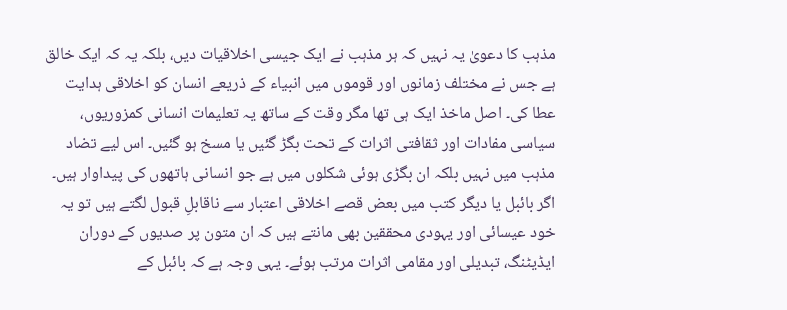مذہب کا دعویٰ یہ نہیں کہ ہر مذہب نے ایک جیسی اخلاقیات دیں، بلکہ یہ کہ ایک خالق ہے جس نے مختلف زمانوں اور قوموں میں انبیاء کے ذریعے انسان کو اخلاقی ہدایت عطا کی۔ اصل ماخذ ایک ہی تھا مگر وقت کے ساتھ یہ تعلیمات انسانی کمزوریوں، سیاسی مفادات اور ثقافتی اثرات کے تحت بگڑ گئیں یا مسخ ہو گئیں۔ اس لیے تضاد مذہب میں نہیں بلکہ ان بگڑی ہوئی شکلوں میں ہے جو انسانی ہاتھوں کی پیداوار ہیں۔
اگر بائبل یا دیگر کتب میں بعض قصے اخلاقی اعتبار سے ناقابلِ قبول لگتے ہیں تو یہ خود عیسائی اور یہودی محققین بھی مانتے ہیں کہ ان متون پر صدیوں کے دوران ایڈیٹنگ، تبدیلی اور مقامی اثرات مرتب ہوئے۔ یہی وجہ ہے کہ بائبل کے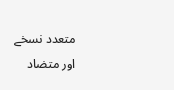متعدد نسخے اور متضاد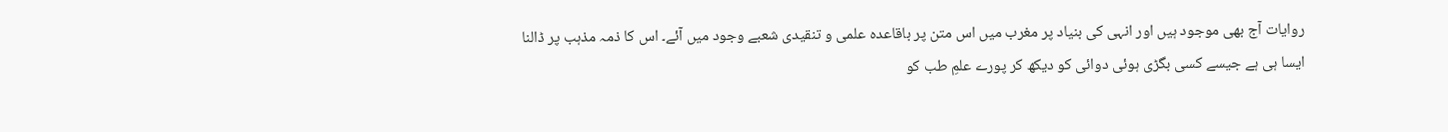روایات آج بھی موجود ہیں اور انہی کی بنیاد پر مغرب میں اس متن پر باقاعدہ علمی و تنقیدی شعبے وجود میں آئے۔ اس کا ذمہ مذہب پر ڈالنا ایسا ہی ہے جیسے کسی بگڑی ہوئی دوائی کو دیکھ کر پورے علمِ طب کو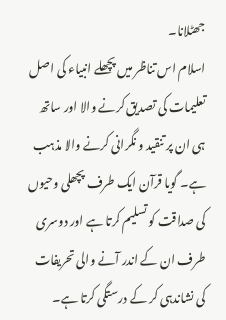جھٹلانا۔
اسلام اس تناظر میں پچھلے انبیاء کی اصل تعلیمات کی تصدیق کرنے والا اور ساتھ ہی ان پر تنقید و نگرانی کرنے والا مذہب ہے۔ گویا قرآن ایک طرف پچھلی وحیوں کی صداقت کو تسلیم کرتا ہے اور دوسری طرف ان کے اندر آنے والی تحریفات کی نشاندہی کر کے درستگی کرتا ہے۔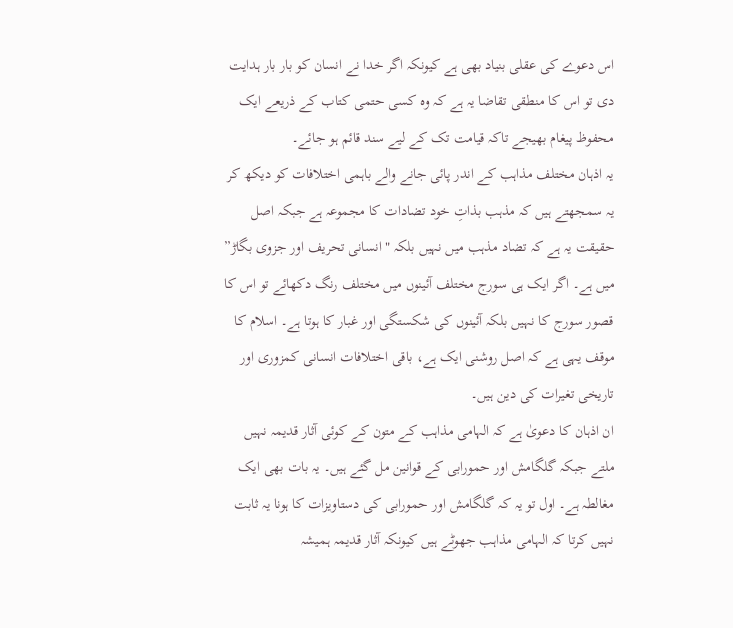اس دعوے کی عقلی بنیاد بھی ہے کیونکہ اگر خدا نے انسان کو بار بار ہدایت دی تو اس کا منطقی تقاضا یہ ہے کہ وہ کسی حتمی کتاب کے ذریعے ایک محفوظ پیغام بھیجے تاکہ قیامت تک کے لیے سند قائم ہو جائے۔
یہ اذہان مختلف مذاہب کے اندر پائی جانے والے باہمی اختلافات کو دیکھ کر یہ سمجھتے ہیں کہ مذہب بذاتِ خود تضادات کا مجموعہ ہے جبکہ اصل حقیقت یہ ہے کہ تضاد مذہب میں نہیں بلکہ "انسانی تحریف اور جزوی بگاڑ” میں ہے۔ اگر ایک ہی سورج مختلف آئینوں میں مختلف رنگ دکھائے تو اس کا قصور سورج کا نہیں بلکہ آئینوں کی شکستگی اور غبار کا ہوتا ہے۔ اسلام کا موقف یہی ہے کہ اصل روشنی ایک ہے، باقی اختلافات انسانی کمزوری اور تاریخی تغیرات کی دین ہیں۔
ان اذہان کا دعویٰ ہے کہ الہامی مذاہب کے متون کے کوئی آثار قدیمہ نہیں ملتے جبکہ گلگامش اور حمورابی کے قوانین مل گئے ہیں۔ یہ بات بھی ایک مغالطہ ہے۔ اول تو یہ کہ گلگامش اور حمورابی کی دستاویزات کا ہونا یہ ثابت نہیں کرتا کہ الہامی مذاہب جھوٹے ہیں کیونکہ آثار قدیمہ ہمیشہ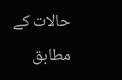حالات کے مطابق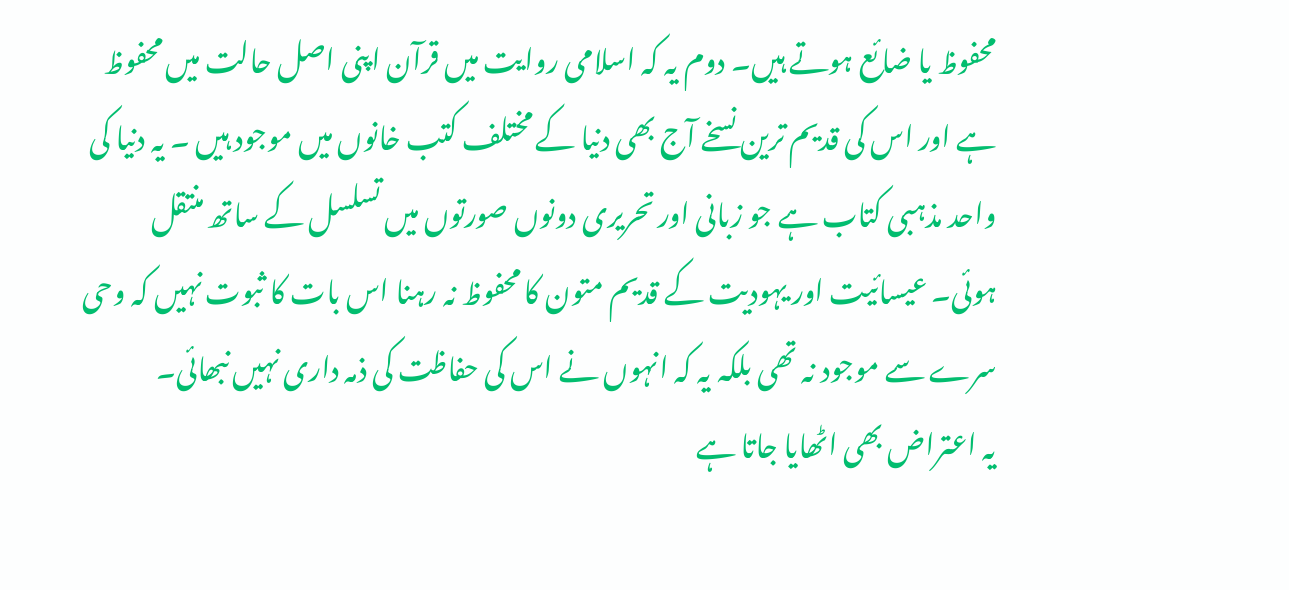محفوظ یا ضائع ہوتے ہیں۔ دوم یہ کہ اسلامی روایت میں قرآن اپنی اصل حالت میں محفوظ ہے اور اس کی قدیم ترین نسخے آج بھی دنیا کے مختلف کتب خانوں میں موجود ہیں ۔ یہ دنیا کی واحد مذہبی کتاب ہے جو زبانی اور تحریری دونوں صورتوں میں تسلسل کے ساتھ منتقل ہوئی۔ عیسائیت اور یہودیت کے قدیم متون کا محفوظ نہ رہنا اس بات کا ثبوت نہیں کہ وحی سرے سے موجود نہ تھی بلکہ یہ کہ انہوں نے اس کی حفاظت کی ذمہ داری نہیں نبھائی۔
یہ اعتراض بھی اٹھایا جاتا ہے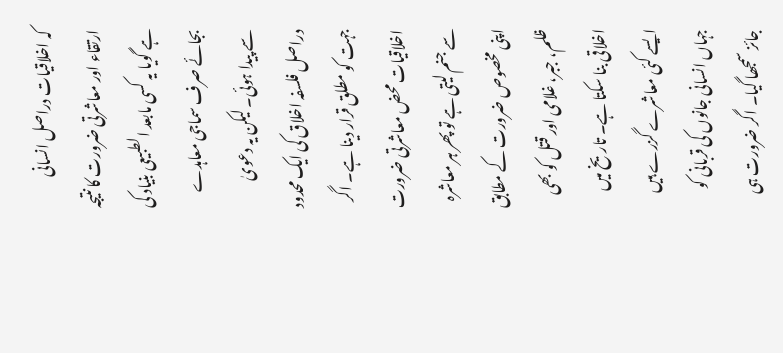کہ اخلاقیات دراصل انسانی ارتقاء اور معاشرتی ضرورت کا نتیجہ ہے گویا یہ کسی مابعد الطبیعی بنیاد کی بجائے صرف سماجی معاہدے سے پیدا ہوئی۔ لیکن یہ دعویٰ دراصل فلسفہ اخلاق کی ایک محدود جہت کو مطلق قرار دینا ہے۔ اگر اخلاقیات محض معاشرتی ضرورت سے جنم لیتی ہے تو پھر ہر معاشرہ اپنی مخصوص ضرورت کے مطابق ظلم، جبر، غلامی اور قتل کو بھی اخلاقی بنا سکتا ہے۔ تاریخ میں ایسے کئی معاشرے گزرے ہیں جہاں انسانی جانوں کی قربانی کو جائز سمجھا گیا۔ اگر ضرورت ہی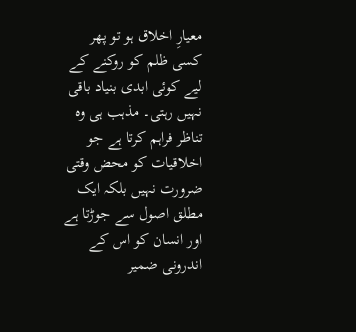معیارِ اخلاق ہو تو پھر کسی ظلم کو روکنے کے لیے کوئی ابدی بنیاد باقی نہیں رہتی۔ مذہب ہی وہ تناظر فراہم کرتا ہے جو اخلاقیات کو محض وقتی ضرورت نہیں بلکہ ایک مطلق اصول سے جوڑتا ہے اور انسان کو اس کے اندرونی ضمیر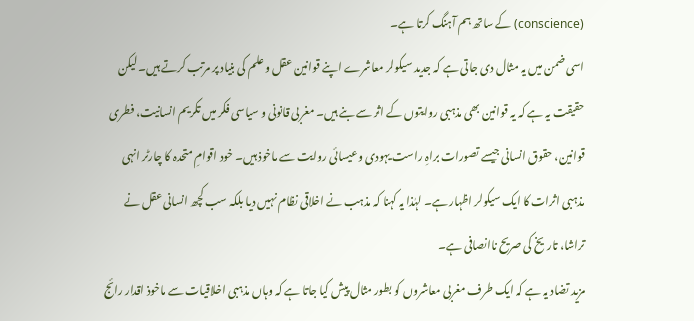(conscience) کے ساتھ ہم آہنگ کرتا ہے۔
اسی ضمن میں یہ مثال دی جاتی ہے کہ جدید سیکولر معاشرے اپنے قوانین عقل و علم کی بنیاد پر مرتب کرتے ہیں۔ لیکن حقیقت یہ ہے کہ یہ قوانین بھی مذہبی روایتوں کے اثر سے بنے ہیں۔ مغربی قانونی و سیاسی فکر میں تکریم انسانیت، فطری قوانین، حقوق انسانی جیسے تصورات براہِ راست یہودی وعیسائی روایت سے ماخوذ ہیں۔ خود اقوامِ متحدہ کا چارٹر انہی مذہبی اثرات کا ایک سیکولر اظہار ہے۔ لہٰذا یہ کہنا کہ مذہب نے اخلاقی نظام نہیں دیا بلکہ سب کچھ انسانی عقل نے تراشا، تاریخ کی صریح ناانصافی ہے۔
مزید تضاد یہ ہے کہ ایک طرف مغربی معاشروں کو بطور مثال پیش کیا جاتا ہے کہ وہاں مذہبی اخلاقیات سے ماخوذ اقدار رائج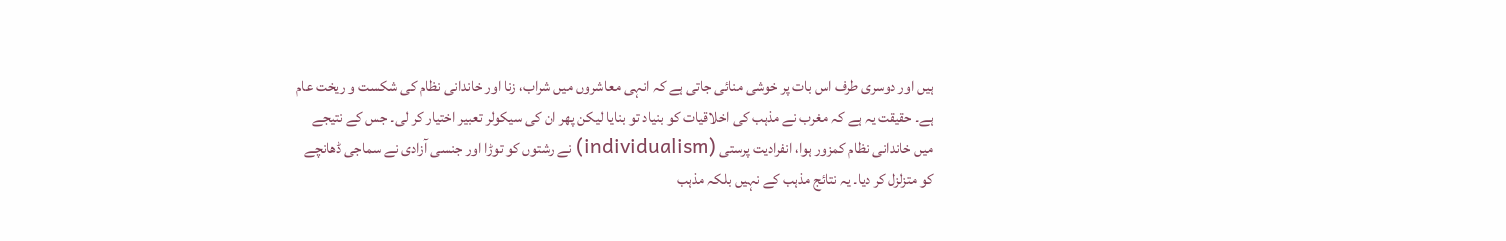ہیں اور دوسری طرف اس بات پر خوشی منائی جاتی ہے کہ انہی معاشروں میں شراب، زنا اور خاندانی نظام کی شکست و ریخت عام ہے۔ حقیقت یہ ہے کہ مغرب نے مذہب کی اخلاقیات کو بنیاد تو بنایا لیکن پھر ان کی سیکولر تعبیر اختیار کر لی۔ جس کے نتیجے میں خاندانی نظام کمزور ہوا، انفرادیت پرستی (individualism) نے رشتوں کو توڑا اور جنسی آزادی نے سماجی ڈھانچے کو متزلزل کر دیا۔ یہ نتائج مذہب کے نہیں بلکہ مذہب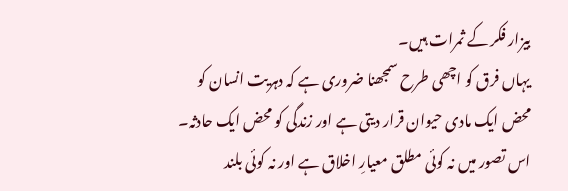بیزار فکر کے ثمرات ہیں۔
یہاں فرق کو اچھی طرح سمجھنا ضروری ہے کہ دہریت انسان کو محض ایک مادی حیوان قرار دیتی ہے اور زندگی کو محض ایک حادثہ۔ اس تصور میں نہ کوئی مطلق معیارِ اخلاق ہے اور نہ کوئی بلند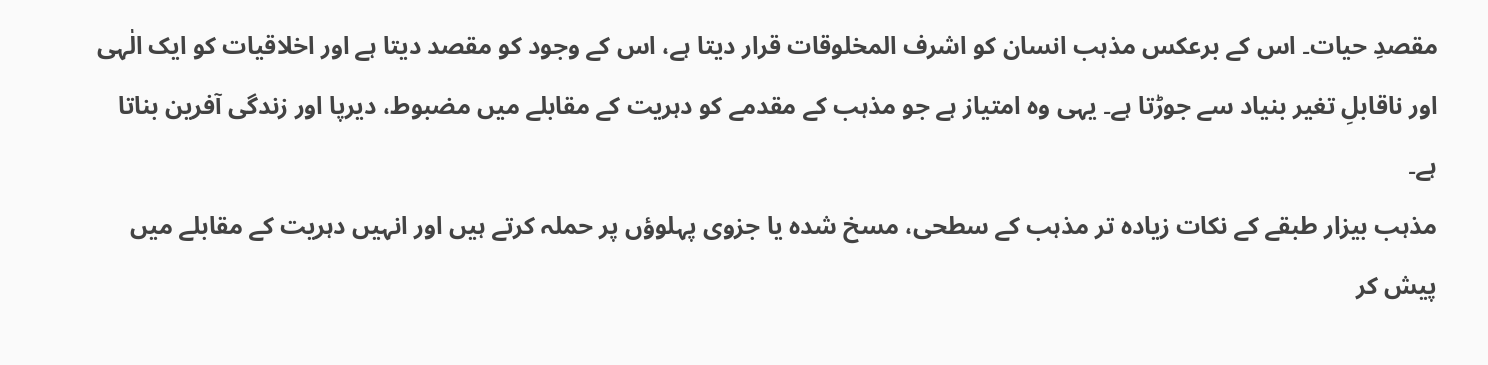مقصدِ حیات۔ اس کے برعکس مذہب انسان کو اشرف المخلوقات قرار دیتا ہے، اس کے وجود کو مقصد دیتا ہے اور اخلاقیات کو ایک الٰہی اور ناقابلِ تغیر بنیاد سے جوڑتا ہے۔ یہی وہ امتیاز ہے جو مذہب کے مقدمے کو دہریت کے مقابلے میں مضبوط، دیرپا اور زندگی آفرین بناتا ہے۔
مذہب بیزار طبقے کے نکات زیادہ تر مذہب کے سطحی، مسخ شدہ یا جزوی پہلوؤں پر حملہ کرتے ہیں اور انہیں دہریت کے مقابلے میں پیش کر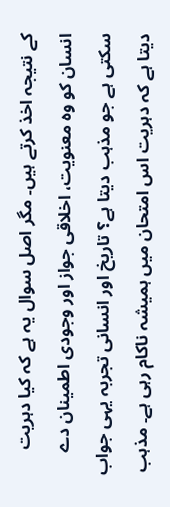کے نتیجہ اخذ کرتے ہیں۔ مگر اصل سوال یہ ہے کہ کیا دہریت انسان کو وہ معنویت، اخلاقی جواز اور وجودی اطمینان دے سکتی ہے جو مذہب دیتا ہے؟ تاریخ اور انسانی تجربہ یہی جواب دیتا ہے کہ دہریت اس امتحان میں ہمیشہ ناکام رہی ہے۔ مذہب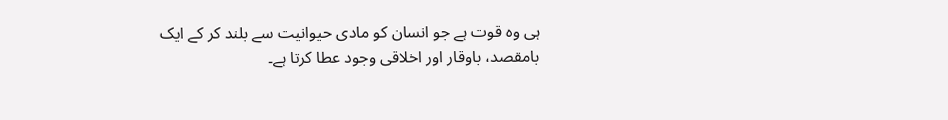ہی وہ قوت ہے جو انسان کو مادی حیوانیت سے بلند کر کے ایک بامقصد، باوقار اور اخلاقی وجود عطا کرتا ہے۔